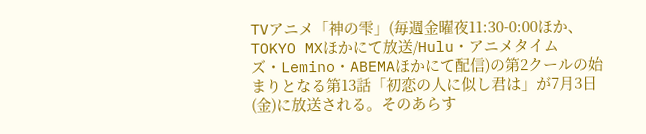TVアニメ「神の雫」(毎週金曜夜11:30-0:00ほか、TOKYO MXほかにて放送/Hulu・アニメタイムズ・Lemino・ABEMAほかにて配信)の第2クールの始まりとなる第13話「初恋の人に似し君は」が7月3日(金)に放送される。そのあらす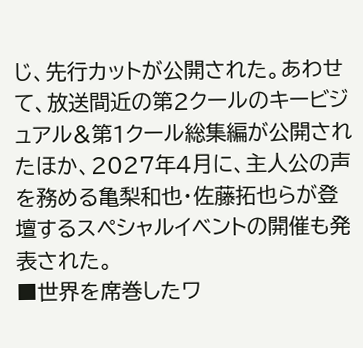じ、先行カットが公開された。あわせて、放送間近の第2クールのキービジュアル&第1クール総集編が公開されたほか、2027年4月に、主人公の声を務める亀梨和也・佐藤拓也らが登壇するスペシャルイベントの開催も発表された。
■世界を席巻したワ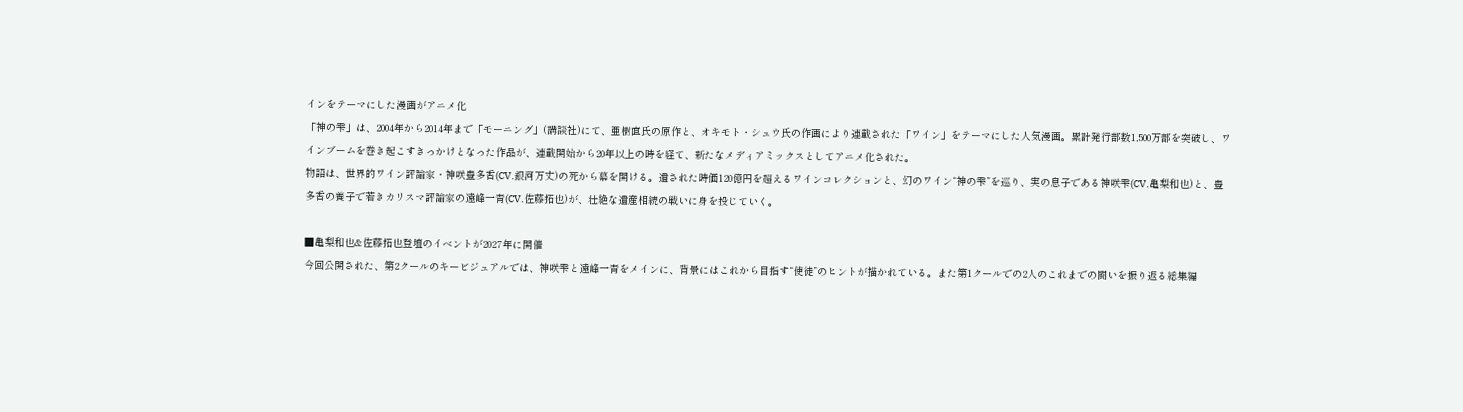インをテーマにした漫画がアニメ化
「神の雫」は、2004年から2014年まで「モーニング」(講談社)にて、亜樹直氏の原作と、オキモト・シュウ氏の作画により連載された「ワイン」をテーマにした人気漫画。累計発行部数1,500万部を突破し、ワインブームを巻き起こすきっかけとなった作品が、連載開始から20年以上の時を経て、新たなメディアミックスとしてアニメ化された。
物語は、世界的ワイン評論家・神咲豊多香(CV.銀河万丈)の死から幕を開ける。遺された時価120億円を超えるワインコレクションと、幻のワイン“神の雫”を巡り、実の息子である神咲雫(CV.亀梨和也)と、豊多香の養子で若きカリスマ評論家の遠峰一青(CV.佐藤拓也)が、壮絶な遺産相続の戦いに身を投じていく。

■亀梨和也&佐藤拓也登壇のイベントが2027年に開催
今回公開された、第2クールのキービジュアルでは、神咲雫と遠峰一青をメインに、背景にはこれから目指す“使徒”のヒントが描かれている。また第1クールでの2人のこれまでの闘いを振り返る総集編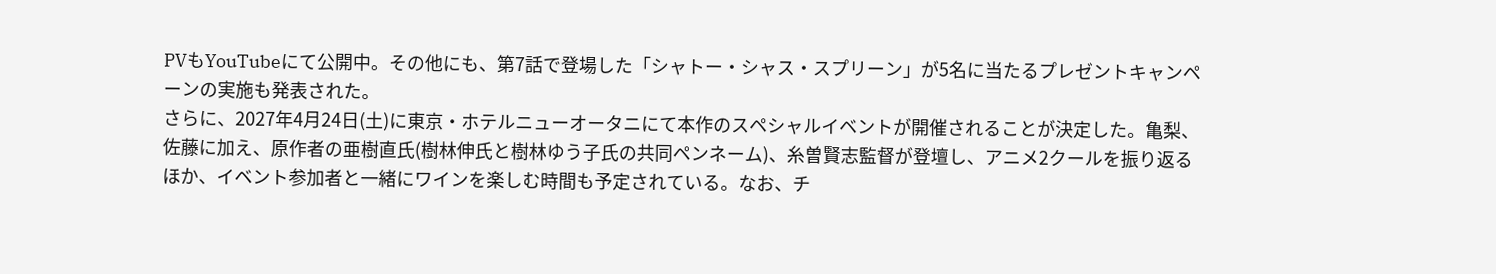PVもYouTubeにて公開中。その他にも、第7話で登場した「シャトー・シャス・スプリーン」が5名に当たるプレゼントキャンペーンの実施も発表された。
さらに、2027年4月24日(土)に東京・ホテルニューオータニにて本作のスペシャルイベントが開催されることが決定した。亀梨、佐藤に加え、原作者の亜樹直氏(樹林伸氏と樹林ゆう子氏の共同ペンネーム)、糸曽賢志監督が登壇し、アニメ2クールを振り返るほか、イベント参加者と一緒にワインを楽しむ時間も予定されている。なお、チ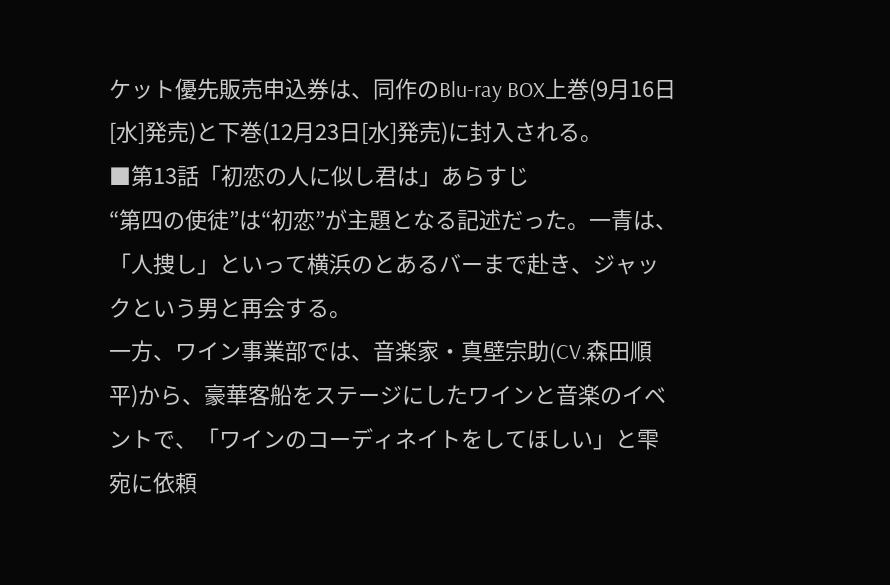ケット優先販売申込券は、同作のBlu-ray BOX上巻(9月16日[水]発売)と下巻(12月23日[水]発売)に封入される。
■第13話「初恋の人に似し君は」あらすじ
“第四の使徒”は“初恋”が主題となる記述だった。一青は、「人捜し」といって横浜のとあるバーまで赴き、ジャックという男と再会する。
一方、ワイン事業部では、音楽家・真壁宗助(CV.森田順平)から、豪華客船をステージにしたワインと音楽のイベントで、「ワインのコーディネイトをしてほしい」と雫宛に依頼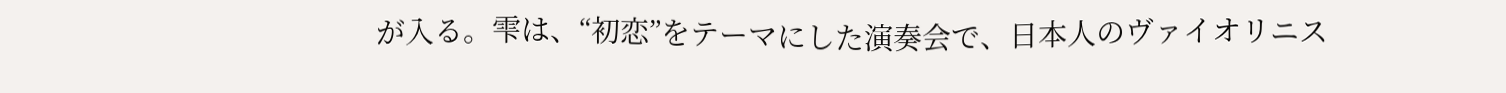が入る。雫は、“初恋”をテーマにした演奏会で、日本人のヴァイオリニス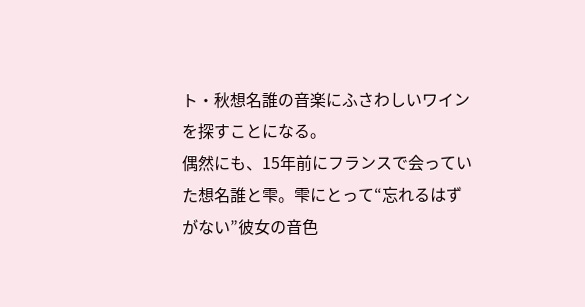ト・秋想名誰の音楽にふさわしいワインを探すことになる。
偶然にも、15年前にフランスで会っていた想名誰と雫。雫にとって“忘れるはずがない”彼女の音色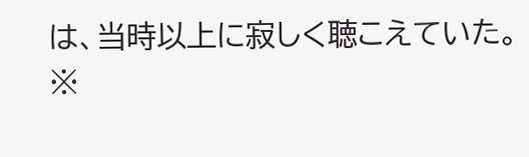は、当時以上に寂しく聴こえていた。
※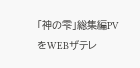「神の雫」総集編PVをWEBザテレ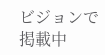ビジョンで掲載中